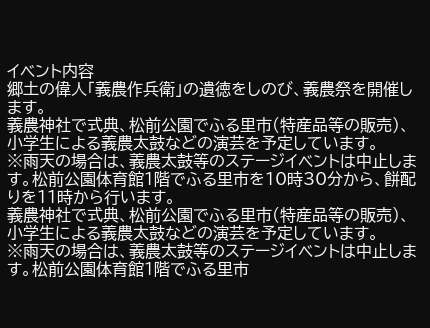イベント内容
郷土の偉人「義農作兵衛」の遺徳をしのび、義農祭を開催します。
義農神社で式典、松前公園でふる里市(特産品等の販売)、小学生による義農太鼓などの演芸を予定しています。
※雨天の場合は、義農太鼓等のステージイベントは中止します。松前公園体育館1階でふる里市を10時30分から、餅配りを11時から行います。
義農神社で式典、松前公園でふる里市(特産品等の販売)、小学生による義農太鼓などの演芸を予定しています。
※雨天の場合は、義農太鼓等のステージイベントは中止します。松前公園体育館1階でふる里市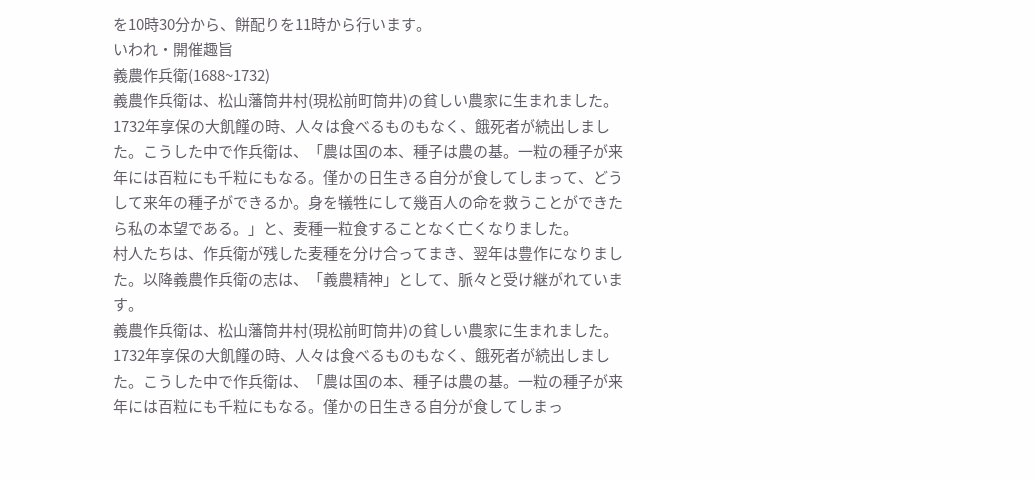を10時30分から、餅配りを11時から行います。
いわれ・開催趣旨
義農作兵衛(1688~1732)
義農作兵衛は、松山藩筒井村(現松前町筒井)の貧しい農家に生まれました。
1732年享保の大飢饉の時、人々は食べるものもなく、餓死者が続出しました。こうした中で作兵衛は、「農は国の本、種子は農の基。一粒の種子が来年には百粒にも千粒にもなる。僅かの日生きる自分が食してしまって、どうして来年の種子ができるか。身を犠牲にして幾百人の命を救うことができたら私の本望である。」と、麦種一粒食することなく亡くなりました。
村人たちは、作兵衛が残した麦種を分け合ってまき、翌年は豊作になりました。以降義農作兵衛の志は、「義農精神」として、脈々と受け継がれています。
義農作兵衛は、松山藩筒井村(現松前町筒井)の貧しい農家に生まれました。
1732年享保の大飢饉の時、人々は食べるものもなく、餓死者が続出しました。こうした中で作兵衛は、「農は国の本、種子は農の基。一粒の種子が来年には百粒にも千粒にもなる。僅かの日生きる自分が食してしまっ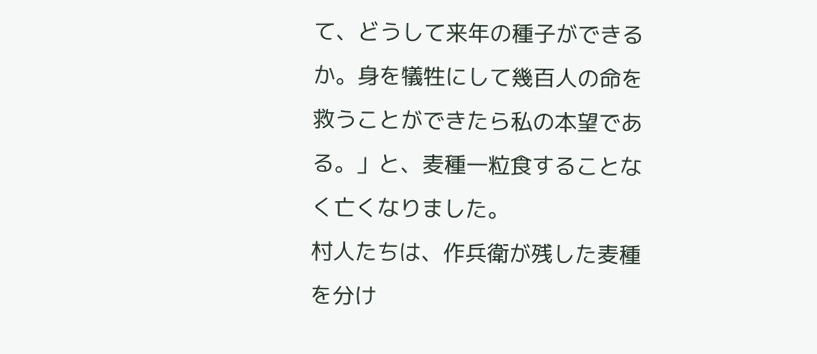て、どうして来年の種子ができるか。身を犠牲にして幾百人の命を救うことができたら私の本望である。」と、麦種一粒食することなく亡くなりました。
村人たちは、作兵衛が残した麦種を分け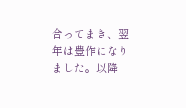合ってまき、翌年は豊作になりました。以降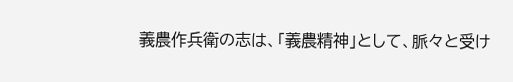義農作兵衛の志は、「義農精神」として、脈々と受け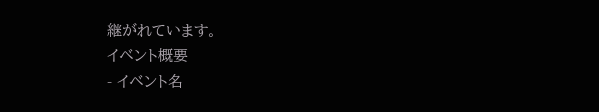継がれています。
イベント概要
- イベント名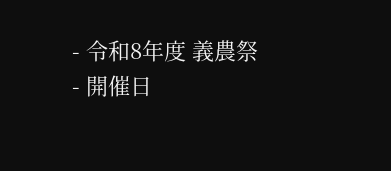- 令和8年度 義農祭
- 開催日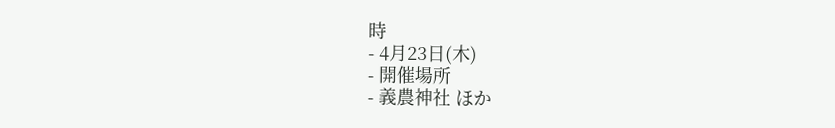時
- 4月23日(木)
- 開催場所
- 義農神社 ほか